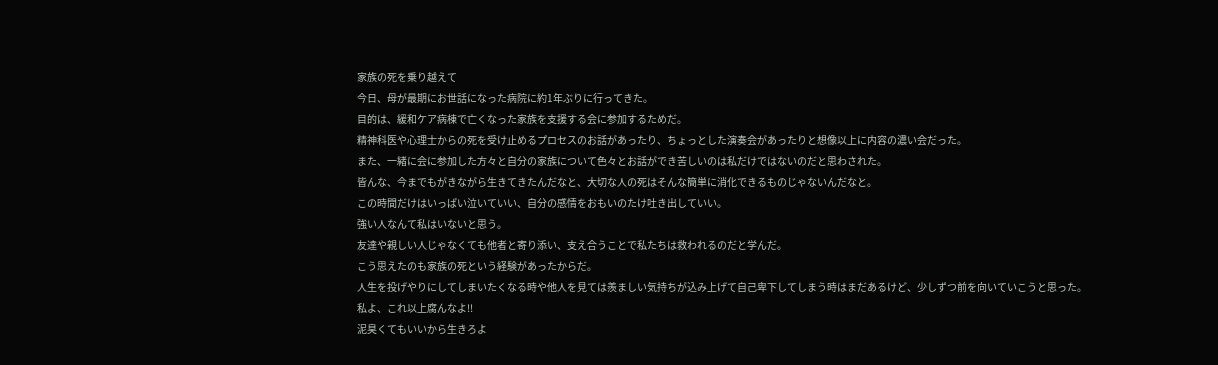家族の死を乗り越えて
今日、母が最期にお世話になった病院に約1年ぶりに行ってきた。
目的は、緩和ケア病棟で亡くなった家族を支援する会に参加するためだ。
精神科医や心理士からの死を受け止めるプロセスのお話があったり、ちょっとした演奏会があったりと想像以上に内容の濃い会だった。
また、一緒に会に参加した方々と自分の家族について色々とお話ができ苦しいのは私だけではないのだと思わされた。
皆んな、今までもがきながら生きてきたんだなと、大切な人の死はそんな簡単に消化できるものじゃないんだなと。
この時間だけはいっぱい泣いていい、自分の感情をおもいのたけ吐き出していい。
強い人なんて私はいないと思う。
友達や親しい人じゃなくても他者と寄り添い、支え合うことで私たちは救われるのだと学んだ。
こう思えたのも家族の死という経験があったからだ。
人生を投げやりにしてしまいたくなる時や他人を見ては羨ましい気持ちが込み上げて自己卑下してしまう時はまだあるけど、少しずつ前を向いていこうと思った。
私よ、これ以上腐んなよ!!
泥臭くてもいいから生きろよ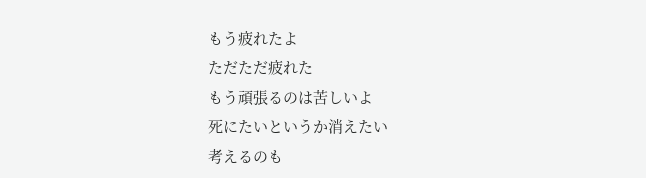もう疲れたよ
ただただ疲れた
もう頑張るのは苦しいよ
死にたいというか消えたい
考えるのも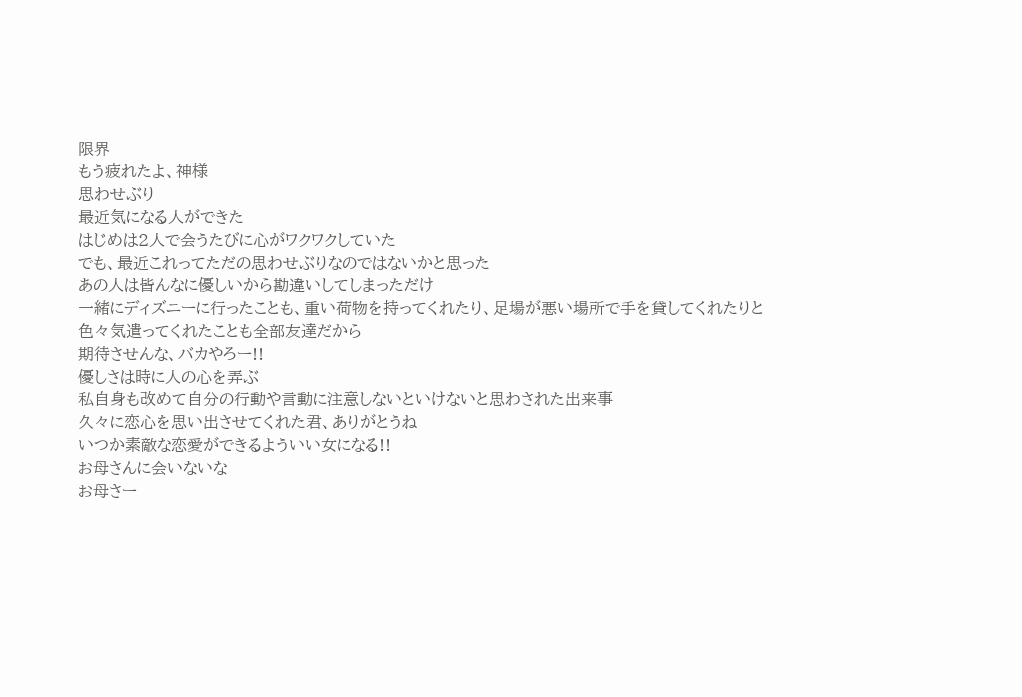限界
もう疲れたよ、神様
思わせぶり
最近気になる人ができた
はじめは2人で会うたびに心がワクワクしていた
でも、最近これってただの思わせぶりなのではないかと思った
あの人は皆んなに優しいから勘違いしてしまっただけ
一緒にディズニーに行ったことも、重い荷物を持ってくれたり、足場が悪い場所で手を貸してくれたりと色々気遣ってくれたことも全部友達だから
期待させんな、バカやろー!!
優しさは時に人の心を弄ぶ
私自身も改めて自分の行動や言動に注意しないといけないと思わされた出来事
久々に恋心を思い出させてくれた君、ありがとうね
いつか素敵な恋愛ができるよういい女になる!!
お母さんに会いないな
お母さー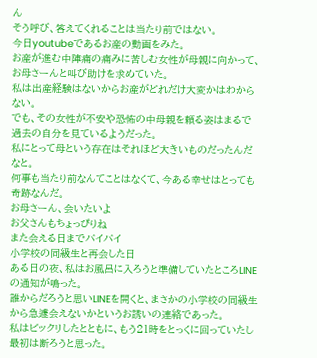ん
そう呼び、答えてくれることは当たり前ではない。
今日youtubeであるお産の動画をみた。
お産が進む中陣痛の痛みに苦しむ女性が母親に向かって、お母さーんと叫び助けを求めていた。
私は出産経験はないからお産がどれだけ大変かはわからない。
でも、その女性が不安や恐怖の中母親を頼る姿はまるで過去の自分を見ているようだった。
私にとって母という存在はそれほど大きいものだったんだなと。
何事も当たり前なんてことはなくて、今ある幸せはとっても奇跡なんだ。
お母さーん、会いたいよ
お父さんもちょっぴりね
また会える日までバイバイ
小学校の同級生と再会した日
ある日の夜、私はお風呂に入ろうと準備していたところLINEの通知が鳴った。
誰からだろうと思いLINEを開くと、まさかの小学校の同級生から急遽会えないかというお誘いの連絡であった。
私はビックリしたとともに、もう21時をとっくに回っていたし最初は断ろうと思った。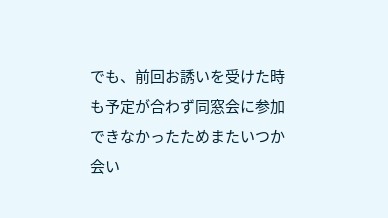でも、前回お誘いを受けた時も予定が合わず同窓会に参加できなかったためまたいつか会い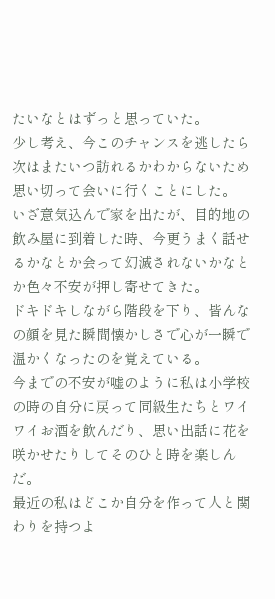たいなとはずっと思っていた。
少し考え、今このチャンスを逃したら次はまたいつ訪れるかわからないため思い切って会いに行くことにした。
いざ意気込んで家を出たが、目的地の飲み屋に到着した時、今更うまく話せるかなとか会って幻滅されないかなとか色々不安が押し寄せてきた。
ドキドキしながら階段を下り、皆んなの顔を見た瞬間懐かしさで心が一瞬で温かくなったのを覚えている。
今までの不安が嘘のように私は小学校の時の自分に戻って同級生たちとワイワイお酒を飲んだり、思い出話に花を咲かせたりしてそのひと時を楽しんだ。
最近の私はどこか自分を作って人と関わりを持つよ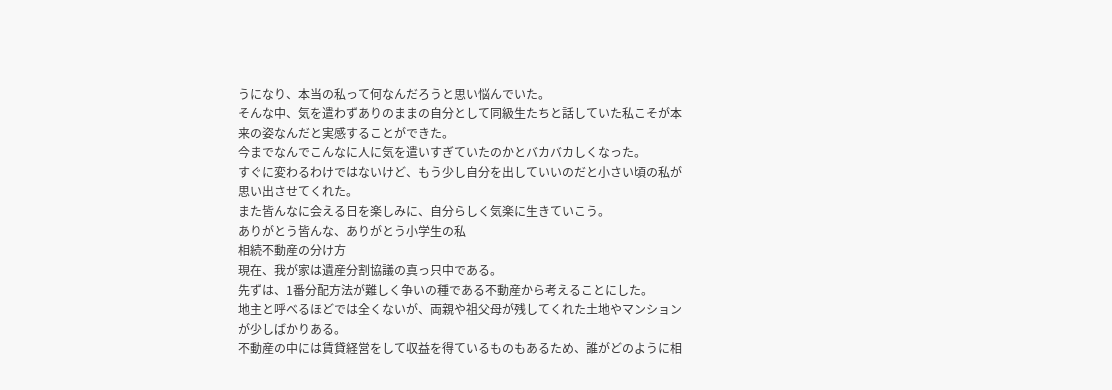うになり、本当の私って何なんだろうと思い悩んでいた。
そんな中、気を遣わずありのままの自分として同級生たちと話していた私こそが本来の姿なんだと実感することができた。
今までなんでこんなに人に気を遣いすぎていたのかとバカバカしくなった。
すぐに変わるわけではないけど、もう少し自分を出していいのだと小さい頃の私が思い出させてくれた。
また皆んなに会える日を楽しみに、自分らしく気楽に生きていこう。
ありがとう皆んな、ありがとう小学生の私
相続不動産の分け方
現在、我が家は遺産分割協議の真っ只中である。
先ずは、1番分配方法が難しく争いの種である不動産から考えることにした。
地主と呼べるほどでは全くないが、両親や祖父母が残してくれた土地やマンションが少しばかりある。
不動産の中には賃貸経営をして収益を得ているものもあるため、誰がどのように相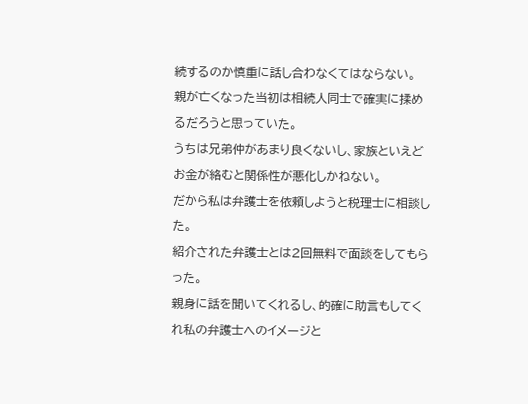続するのか慎重に話し合わなくてはならない。
親が亡くなった当初は相続人同士で確実に揉めるだろうと思っていた。
うちは兄弟仲があまり良くないし、家族といえどお金が絡むと関係性が悪化しかねない。
だから私は弁護士を依頼しようと税理士に相談した。
紹介された弁護士とは2回無料で面談をしてもらった。
親身に話を聞いてくれるし、的確に助言もしてくれ私の弁護士へのイメージと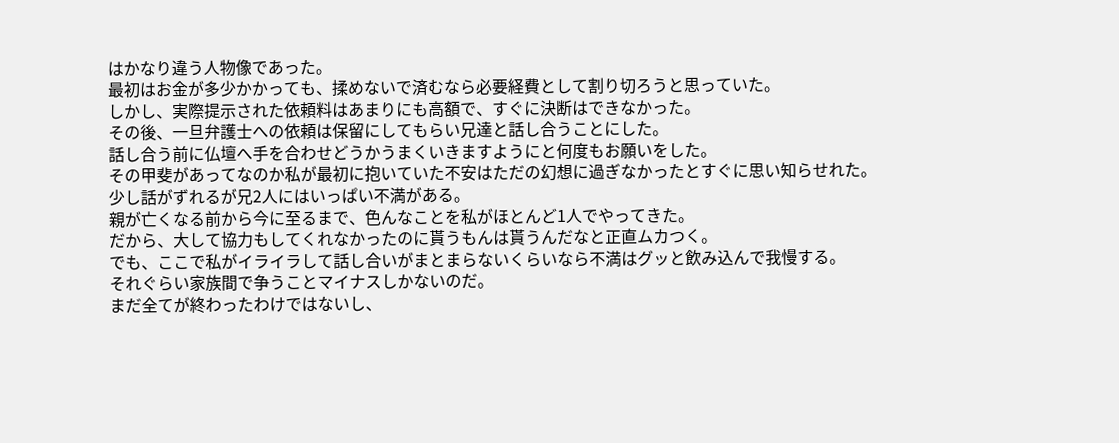はかなり違う人物像であった。
最初はお金が多少かかっても、揉めないで済むなら必要経費として割り切ろうと思っていた。
しかし、実際提示された依頼料はあまりにも高額で、すぐに決断はできなかった。
その後、一旦弁護士への依頼は保留にしてもらい兄達と話し合うことにした。
話し合う前に仏壇へ手を合わせどうかうまくいきますようにと何度もお願いをした。
その甲斐があってなのか私が最初に抱いていた不安はただの幻想に過ぎなかったとすぐに思い知らせれた。
少し話がずれるが兄2人にはいっぱい不満がある。
親が亡くなる前から今に至るまで、色んなことを私がほとんど1人でやってきた。
だから、大して協力もしてくれなかったのに貰うもんは貰うんだなと正直ムカつく。
でも、ここで私がイライラして話し合いがまとまらないくらいなら不満はグッと飲み込んで我慢する。
それぐらい家族間で争うことマイナスしかないのだ。
まだ全てが終わったわけではないし、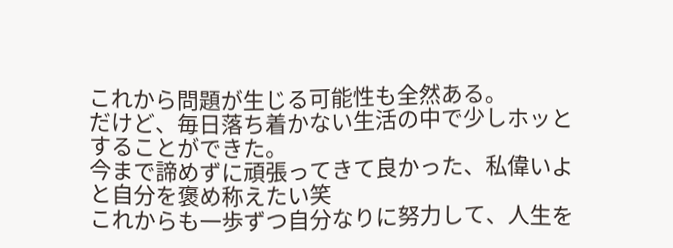これから問題が生じる可能性も全然ある。
だけど、毎日落ち着かない生活の中で少しホッとすることができた。
今まで諦めずに頑張ってきて良かった、私偉いよと自分を褒め称えたい笑
これからも一歩ずつ自分なりに努力して、人生を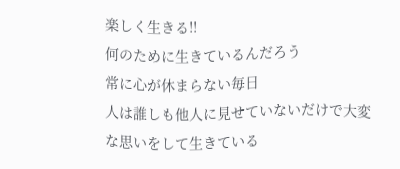楽しく生きる!!
何のために生きているんだろう
常に心が休まらない毎日
人は誰しも他人に見せていないだけで大変な思いをして生きている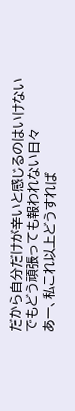だから自分だけが辛いと感じるのはいけない
でもどう頑張っても報われない日々
あー、私これ以上どうすれば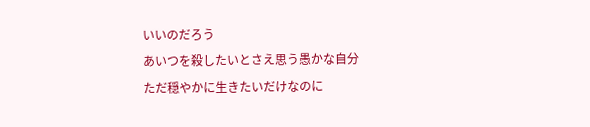いいのだろう
あいつを殺したいとさえ思う愚かな自分
ただ穏やかに生きたいだけなのに